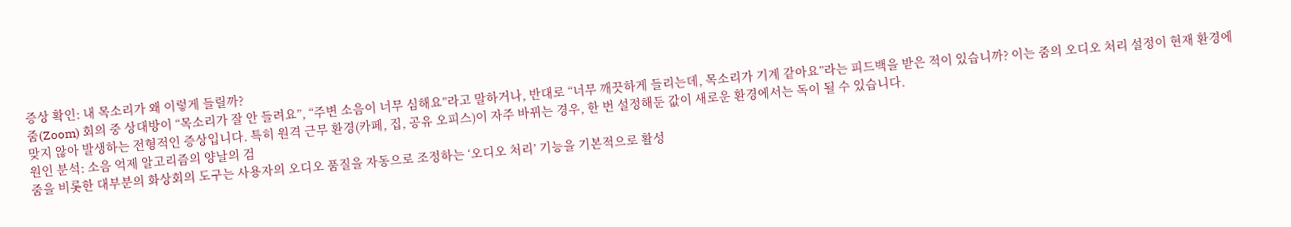증상 확인: 내 목소리가 왜 이렇게 들릴까?
줌(Zoom) 회의 중 상대방이 “목소리가 잘 안 들려요”, “주변 소음이 너무 심해요”라고 말하거나, 반대로 “너무 깨끗하게 들리는데, 목소리가 기계 같아요”라는 피드백을 받은 적이 있습니까? 이는 줌의 오디오 처리 설정이 현재 환경에 맞지 않아 발생하는 전형적인 증상입니다. 특히 원격 근무 환경(카페, 집, 공유 오피스)이 자주 바뀌는 경우, 한 번 설정해둔 값이 새로운 환경에서는 독이 될 수 있습니다.
원인 분석: 소음 억제 알고리즘의 양날의 검
줌을 비롯한 대부분의 화상회의 도구는 사용자의 오디오 품질을 자동으로 조정하는 ‘오디오 처리’ 기능을 기본적으로 활성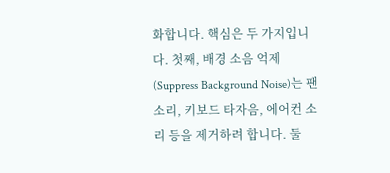화합니다. 핵심은 두 가지입니다. 첫째, 배경 소음 억제(Suppress Background Noise)는 팬 소리, 키보드 타자음, 에어컨 소리 등을 제거하려 합니다. 둘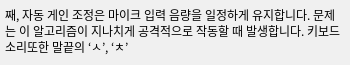째, 자동 게인 조정은 마이크 입력 음량을 일정하게 유지합니다. 문제는 이 알고리즘이 지나치게 공격적으로 작동할 때 발생합니다. 키보드 소리또한 말끝의 ‘ㅅ’, ‘ㅊ’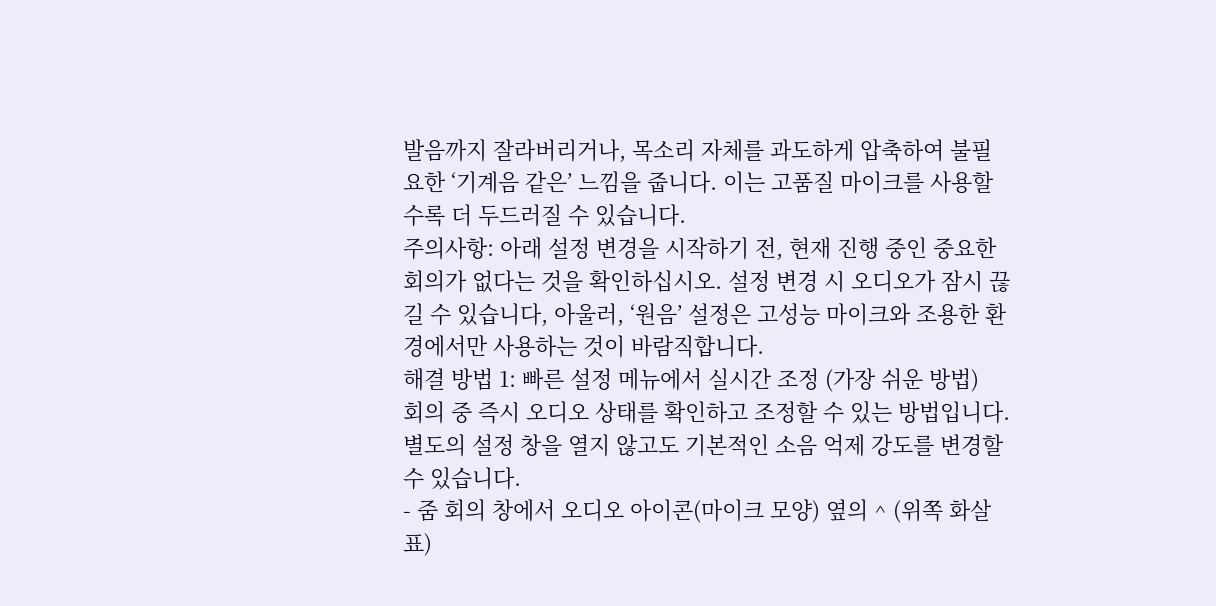발음까지 잘라버리거나, 목소리 자체를 과도하게 압축하여 불필요한 ‘기계음 같은’ 느낌을 줍니다. 이는 고품질 마이크를 사용할수록 더 두드러질 수 있습니다.
주의사항: 아래 설정 변경을 시작하기 전, 현재 진행 중인 중요한 회의가 없다는 것을 확인하십시오. 설정 변경 시 오디오가 잠시 끊길 수 있습니다, 아울러, ‘원음’ 설정은 고성능 마이크와 조용한 환경에서만 사용하는 것이 바람직합니다.
해결 방법 1: 빠른 설정 메뉴에서 실시간 조정 (가장 쉬운 방법)
회의 중 즉시 오디오 상태를 확인하고 조정할 수 있는 방법입니다. 별도의 설정 창을 열지 않고도 기본적인 소음 억제 강도를 변경할 수 있습니다.
- 줌 회의 창에서 오디오 아이콘(마이크 모양) 옆의 ^ (위쪽 화살표)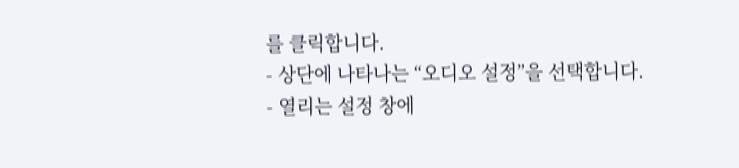를 클릭합니다.
- 상단에 나타나는 “오디오 설정”을 선택합니다.
- 열리는 설정 창에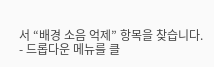서 “배경 소음 억제” 항목을 찾습니다.
- 드롭다운 메뉴를 클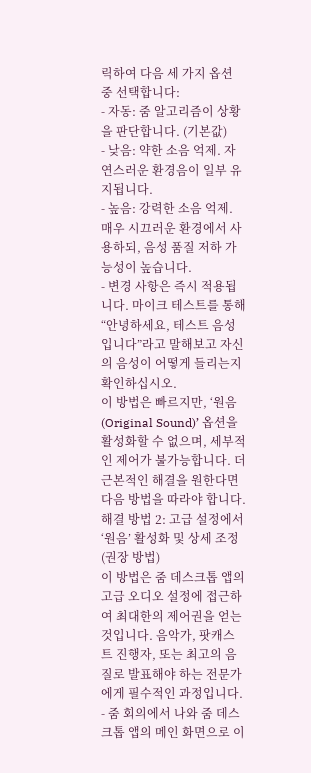릭하여 다음 세 가지 옵션 중 선택합니다:
- 자동: 줌 알고리즘이 상황을 판단합니다. (기본값)
- 낮음: 약한 소음 억제. 자연스러운 환경음이 일부 유지됩니다.
- 높음: 강력한 소음 억제. 매우 시끄러운 환경에서 사용하되, 음성 품질 저하 가능성이 높습니다.
- 변경 사항은 즉시 적용됩니다. 마이크 테스트를 통해 “안녕하세요, 테스트 음성입니다”라고 말해보고 자신의 음성이 어떻게 들리는지 확인하십시오.
이 방법은 빠르지만, ‘원음(Original Sound)’ 옵션을 활성화할 수 없으며, 세부적인 제어가 불가능합니다. 더 근본적인 해결을 원한다면 다음 방법을 따라야 합니다.
해결 방법 2: 고급 설정에서 ‘원음’ 활성화 및 상세 조정 (권장 방법)
이 방법은 줌 데스크톱 앱의 고급 오디오 설정에 접근하여 최대한의 제어권을 얻는 것입니다. 음악가, 팟캐스트 진행자, 또는 최고의 음질로 발표해야 하는 전문가에게 필수적인 과정입니다.
- 줌 회의에서 나와 줌 데스크톱 앱의 메인 화면으로 이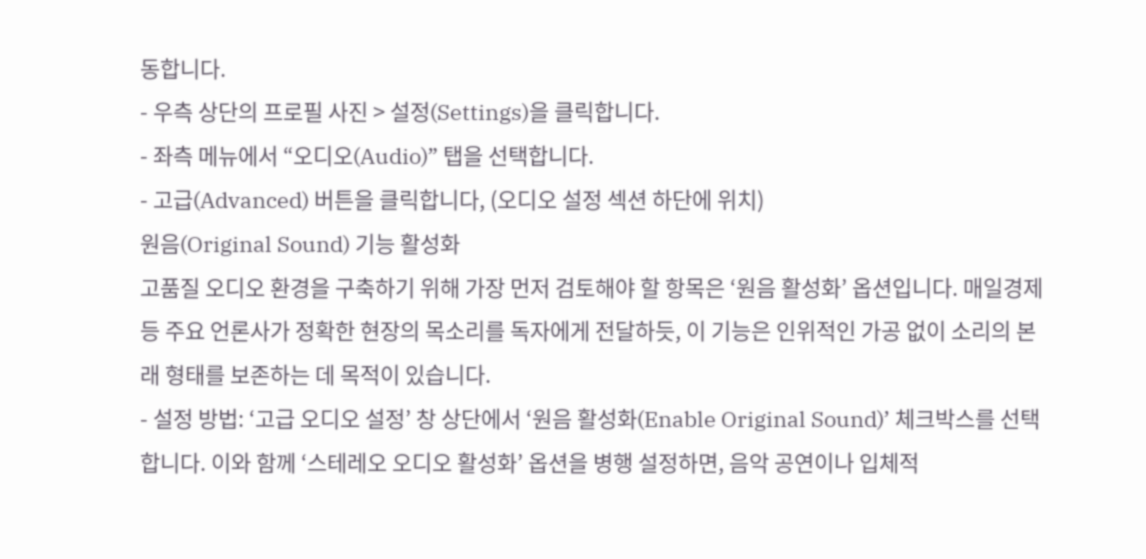동합니다.
- 우측 상단의 프로필 사진 > 설정(Settings)을 클릭합니다.
- 좌측 메뉴에서 “오디오(Audio)” 탭을 선택합니다.
- 고급(Advanced) 버튼을 클릭합니다, (오디오 설정 섹션 하단에 위치)
원음(Original Sound) 기능 활성화
고품질 오디오 환경을 구축하기 위해 가장 먼저 검토해야 할 항목은 ‘원음 활성화’ 옵션입니다. 매일경제 등 주요 언론사가 정확한 현장의 목소리를 독자에게 전달하듯, 이 기능은 인위적인 가공 없이 소리의 본래 형태를 보존하는 데 목적이 있습니다.
- 설정 방법: ‘고급 오디오 설정’ 창 상단에서 ‘원음 활성화(Enable Original Sound)’ 체크박스를 선택합니다. 이와 함께 ‘스테레오 오디오 활성화’ 옵션을 병행 설정하면, 음악 공연이나 입체적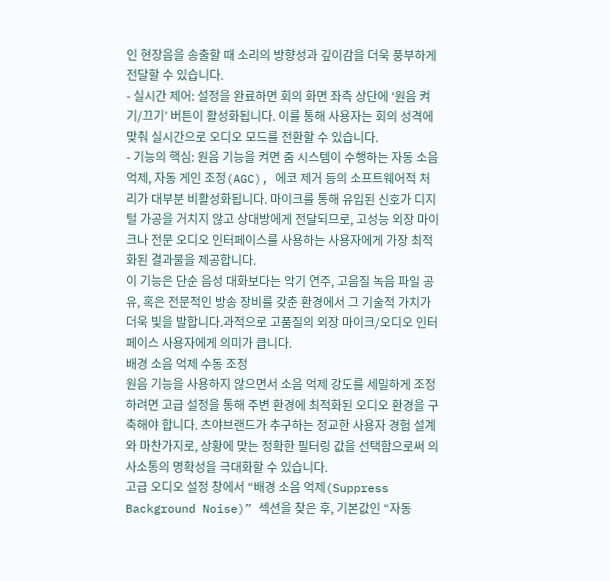인 현장음을 송출할 때 소리의 방향성과 깊이감을 더욱 풍부하게 전달할 수 있습니다.
- 실시간 제어: 설정을 완료하면 회의 화면 좌측 상단에 ‘원음 켜기/끄기’ 버튼이 활성화됩니다. 이를 통해 사용자는 회의 성격에 맞춰 실시간으로 오디오 모드를 전환할 수 있습니다.
- 기능의 핵심: 원음 기능을 켜면 줌 시스템이 수행하는 자동 소음 억제, 자동 게인 조정(AGC), 에코 제거 등의 소프트웨어적 처리가 대부분 비활성화됩니다. 마이크를 통해 유입된 신호가 디지털 가공을 거치지 않고 상대방에게 전달되므로, 고성능 외장 마이크나 전문 오디오 인터페이스를 사용하는 사용자에게 가장 최적화된 결과물을 제공합니다.
이 기능은 단순 음성 대화보다는 악기 연주, 고음질 녹음 파일 공유, 혹은 전문적인 방송 장비를 갖춘 환경에서 그 기술적 가치가 더욱 빛을 발합니다.과적으로 고품질의 외장 마이크/오디오 인터페이스 사용자에게 의미가 큽니다.
배경 소음 억제 수동 조정
원음 기능을 사용하지 않으면서 소음 억제 강도를 세밀하게 조정하려면 고급 설정을 통해 주변 환경에 최적화된 오디오 환경을 구축해야 합니다. 츠야브랜드가 추구하는 정교한 사용자 경험 설계와 마찬가지로, 상황에 맞는 정확한 필터링 값을 선택함으로써 의사소통의 명확성을 극대화할 수 있습니다.
고급 오디오 설정 창에서 “배경 소음 억제(Suppress Background Noise)” 섹션을 찾은 후, 기본값인 “자동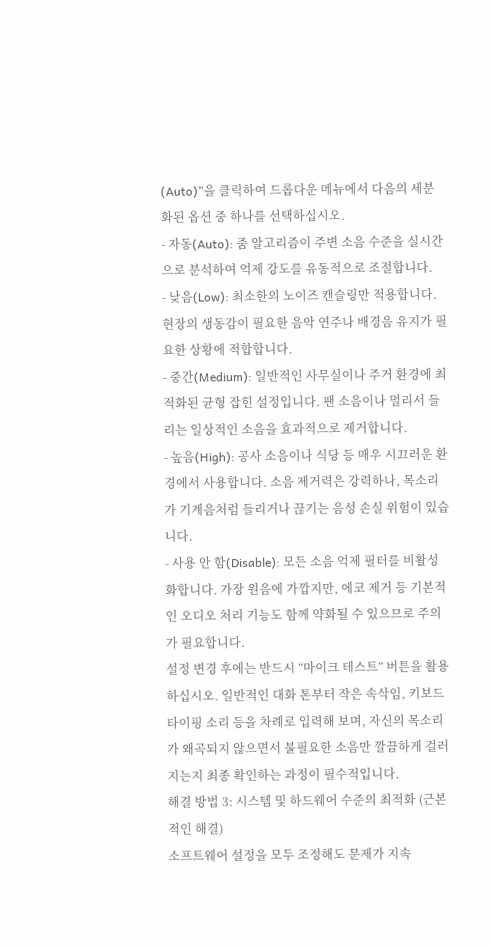(Auto)”을 클릭하여 드롭다운 메뉴에서 다음의 세분화된 옵션 중 하나를 선택하십시오.
- 자동(Auto): 줌 알고리즘이 주변 소음 수준을 실시간으로 분석하여 억제 강도를 유동적으로 조절합니다.
- 낮음(Low): 최소한의 노이즈 캔슬링만 적용합니다. 현장의 생동감이 필요한 음악 연주나 배경음 유지가 필요한 상황에 적합합니다.
- 중간(Medium): 일반적인 사무실이나 주거 환경에 최적화된 균형 잡힌 설정입니다. 팬 소음이나 멀리서 들리는 일상적인 소음을 효과적으로 제거합니다.
- 높음(High): 공사 소음이나 식당 등 매우 시끄러운 환경에서 사용합니다. 소음 제거력은 강력하나, 목소리가 기계음처럼 들리거나 끊기는 음성 손실 위험이 있습니다.
- 사용 안 함(Disable): 모든 소음 억제 필터를 비활성화합니다. 가장 원음에 가깝지만, 에코 제거 등 기본적인 오디오 처리 기능도 함께 약화될 수 있으므로 주의가 필요합니다.
설정 변경 후에는 반드시 “마이크 테스트” 버튼을 활용하십시오. 일반적인 대화 톤부터 작은 속삭임, 키보드 타이핑 소리 등을 차례로 입력해 보며, 자신의 목소리가 왜곡되지 않으면서 불필요한 소음만 깔끔하게 걸러지는지 최종 확인하는 과정이 필수적입니다.
해결 방법 3: 시스템 및 하드웨어 수준의 최적화 (근본적인 해결)
소프트웨어 설정을 모두 조정해도 문제가 지속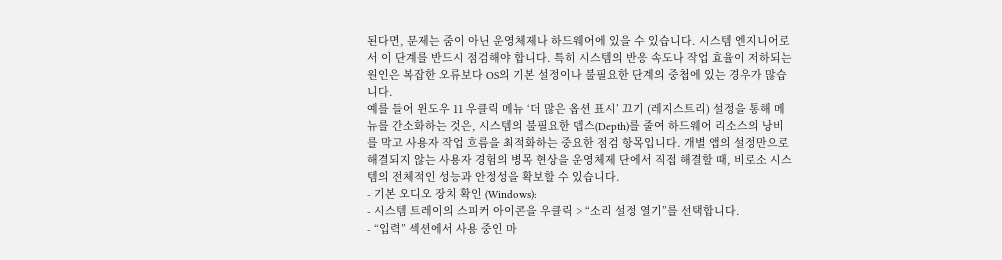된다면, 문제는 줌이 아닌 운영체제나 하드웨어에 있을 수 있습니다. 시스템 엔지니어로서 이 단계를 반드시 점검해야 합니다. 특히 시스템의 반응 속도나 작업 효율이 저하되는 원인은 복잡한 오류보다 OS의 기본 설정이나 불필요한 단계의 중첩에 있는 경우가 많습니다.
예를 들어 윈도우 11 우클릭 메뉴 ‘더 많은 옵션 표시’ 끄기 (레지스트리) 설정을 통해 메뉴를 간소화하는 것은, 시스템의 불필요한 뎁스(Depth)를 줄여 하드웨어 리소스의 낭비를 막고 사용자 작업 흐름을 최적화하는 중요한 점검 항목입니다. 개별 앱의 설정만으로 해결되지 않는 사용자 경험의 병목 현상을 운영체제 단에서 직접 해결할 때, 비로소 시스템의 전체적인 성능과 안정성을 확보할 수 있습니다.
- 기본 오디오 장치 확인 (Windows):
- 시스템 트레이의 스피커 아이콘을 우클릭 > “소리 설정 열기”를 선택합니다.
- “입력” 섹션에서 사용 중인 마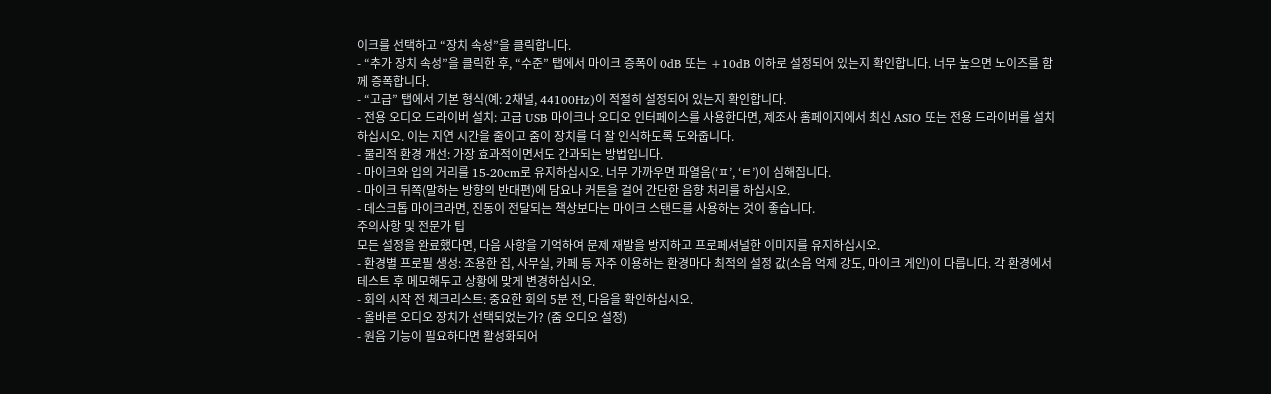이크를 선택하고 “장치 속성”을 클릭합니다.
- “추가 장치 속성”을 클릭한 후, “수준” 탭에서 마이크 증폭이 0dB 또는 +10dB 이하로 설정되어 있는지 확인합니다. 너무 높으면 노이즈를 함께 증폭합니다.
- “고급” 탭에서 기본 형식(예: 2채널, 44100Hz)이 적절히 설정되어 있는지 확인합니다.
- 전용 오디오 드라이버 설치: 고급 USB 마이크나 오디오 인터페이스를 사용한다면, 제조사 홈페이지에서 최신 ASIO 또는 전용 드라이버를 설치하십시오. 이는 지연 시간을 줄이고 줌이 장치를 더 잘 인식하도록 도와줍니다.
- 물리적 환경 개선: 가장 효과적이면서도 간과되는 방법입니다.
- 마이크와 입의 거리를 15-20cm로 유지하십시오. 너무 가까우면 파열음(‘ㅍ’, ‘ㅌ’)이 심해집니다.
- 마이크 뒤쪽(말하는 방향의 반대편)에 담요나 커튼을 걸어 간단한 음향 처리를 하십시오.
- 데스크톱 마이크라면, 진동이 전달되는 책상보다는 마이크 스탠드를 사용하는 것이 좋습니다.
주의사항 및 전문가 팁
모든 설정을 완료했다면, 다음 사항을 기억하여 문제 재발을 방지하고 프로페셔널한 이미지를 유지하십시오.
- 환경별 프로필 생성: 조용한 집, 사무실, 카페 등 자주 이용하는 환경마다 최적의 설정 값(소음 억제 강도, 마이크 게인)이 다릅니다. 각 환경에서 테스트 후 메모해두고 상황에 맞게 변경하십시오.
- 회의 시작 전 체크리스트: 중요한 회의 5분 전, 다음을 확인하십시오.
- 올바른 오디오 장치가 선택되었는가? (줌 오디오 설정)
- 원음 기능이 필요하다면 활성화되어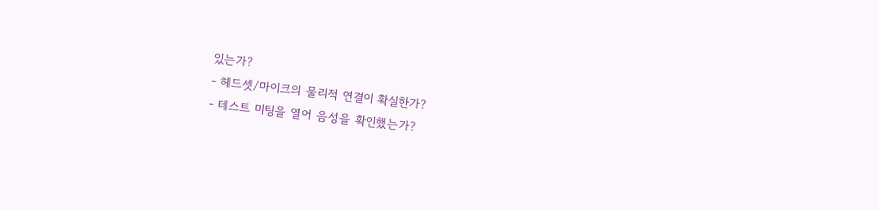있는가?
- 헤드셋/마이크의 물리적 연결이 확실한가?
- 테스트 미팅을 열어 음성을 확인했는가?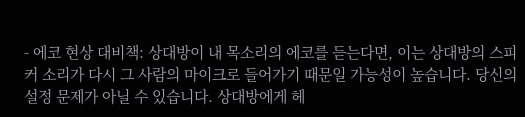- 에코 현상 대비책: 상대방이 내 목소리의 에코를 듣는다면, 이는 상대방의 스피커 소리가 다시 그 사람의 마이크로 들어가기 때문일 가능성이 높습니다. 당신의 설정 문제가 아닐 수 있습니다. 상대방에게 헤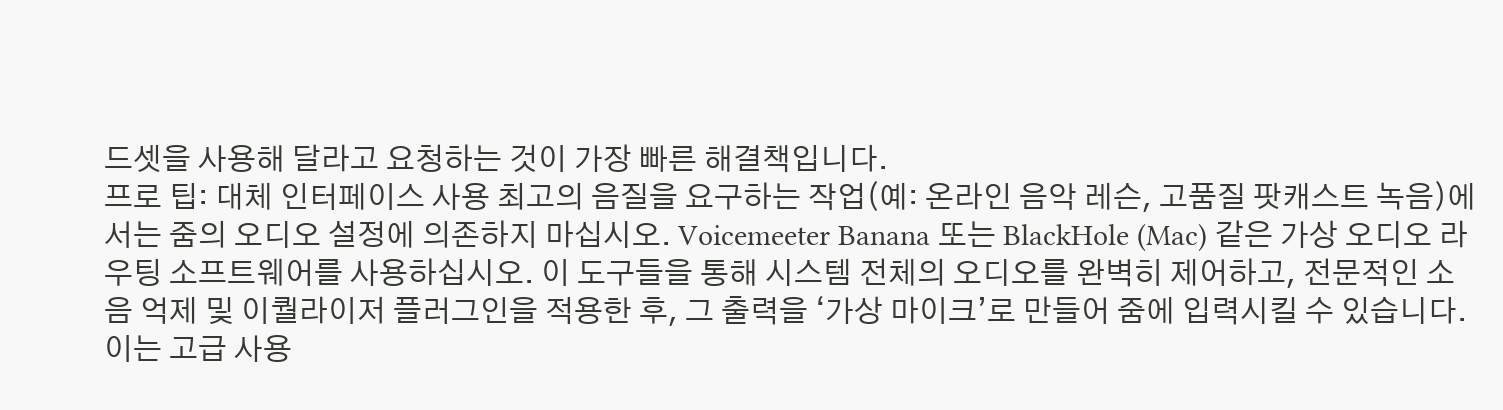드셋을 사용해 달라고 요청하는 것이 가장 빠른 해결책입니다.
프로 팁: 대체 인터페이스 사용 최고의 음질을 요구하는 작업(예: 온라인 음악 레슨, 고품질 팟캐스트 녹음)에서는 줌의 오디오 설정에 의존하지 마십시오. Voicemeeter Banana 또는 BlackHole (Mac) 같은 가상 오디오 라우팅 소프트웨어를 사용하십시오. 이 도구들을 통해 시스템 전체의 오디오를 완벽히 제어하고, 전문적인 소음 억제 및 이퀄라이저 플러그인을 적용한 후, 그 출력을 ‘가상 마이크’로 만들어 줌에 입력시킬 수 있습니다. 이는 고급 사용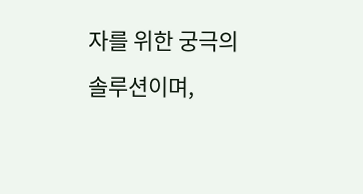자를 위한 궁극의 솔루션이며,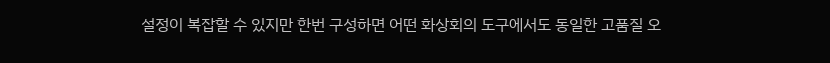설정이 복잡할 수 있지만 한번 구성하면 어떤 화상회의 도구에서도 동일한 고품질 오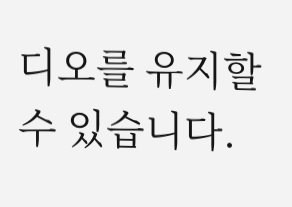디오를 유지할 수 있습니다.